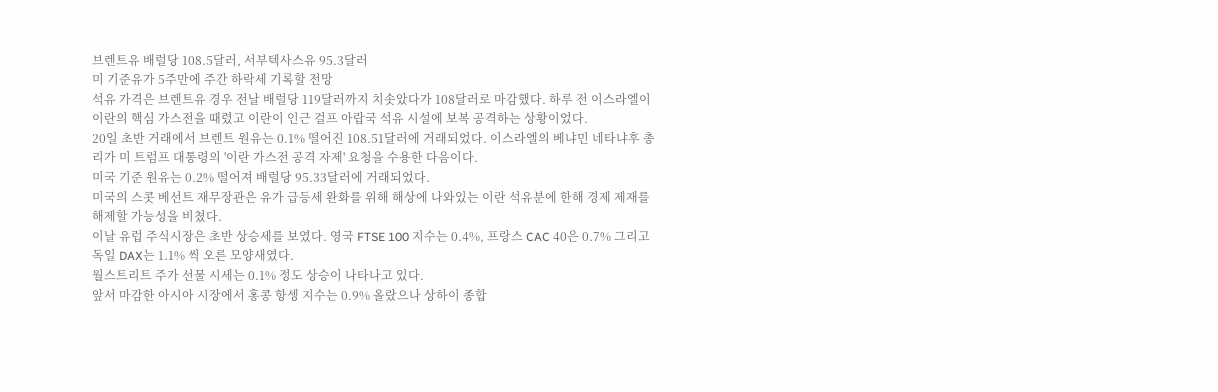브렌트유 배럴당 108.5달러, 서부텍사스유 95.3달러
미 기준유가 5주만에 주간 하락세 기록할 전망
석유 가격은 브렌트유 경우 전날 배럴당 119달러까지 치솟았다가 108달러로 마감했다. 하루 전 이스라엘이 이란의 핵심 가스전을 때렸고 이란이 인근 걸프 아랍국 석유 시설에 보복 공격하는 상황이었다.
20일 초반 거래에서 브렌트 원유는 0.1% 떨어진 108.51달러에 거래되었다. 이스라엘의 베냐민 네타냐후 총리가 미 트럼프 대통령의 '이란 가스전 공격 자제' 요청을 수용한 다음이다.
미국 기준 원유는 0.2% 떨어져 배럴당 95.33달러에 거래되었다.
미국의 스콧 베선트 재무장관은 유가 급등세 완화를 위해 해상에 나와있는 이란 석유분에 한해 경제 제재를 해제할 가능성을 비쳤다.
이날 유럽 주식시장은 초반 상승세를 보였다. 영국 FTSE 100 지수는 0.4%, 프랑스 CAC 40은 0.7% 그리고 독일 DAX는 1.1% 씩 오른 모양새였다.
월스트리트 주가 선물 시세는 0.1% 정도 상승이 나타나고 있다.
앞서 마감한 아시아 시장에서 홍콩 항셍 지수는 0.9% 올랐으나 상하이 종합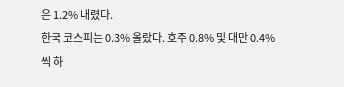은 1.2% 내렸다.
한국 코스피는 0.3% 올랐다. 호주 0.8% 및 대만 0.4% 씩 하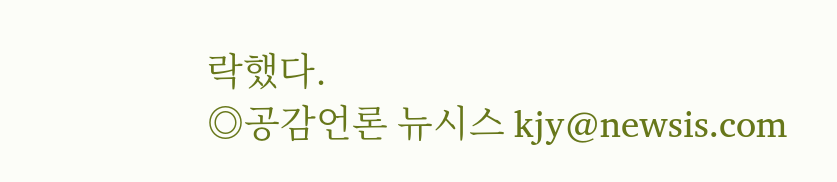락했다.
◎공감언론 뉴시스 kjy@newsis.com